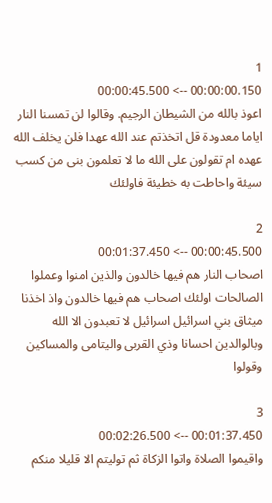1
00:00:00.150 --> 00:00:45.500
اعوذ بالله من الشيطان الرجيم. وقالوا لن تمسنا النار اياما معدودة قل اتخذتم عند الله عهدا فلن يخلف الله عهده ام تقولون على الله ما لا تعلمون بنى من كسب سيئة واحاطت به خطيئة فاولئك

2
00:00:45.500 --> 00:01:37.450
اصحاب النار هم فيها خالدون والذين امنوا وعملوا الصالحات اولئك اصحاب هم فيها خالدون واذ اخذنا ميثاق بني اسرائيل اسرائيل لا تعبدون الا الله  وبالوالدين احسانا وذي القربى واليتامى والمساكين وقولوا

3
00:01:37.450 --> 00:02:26.500
واقيموا الصلاة واتوا الزكاة ثم توليتم الا قليلا منكم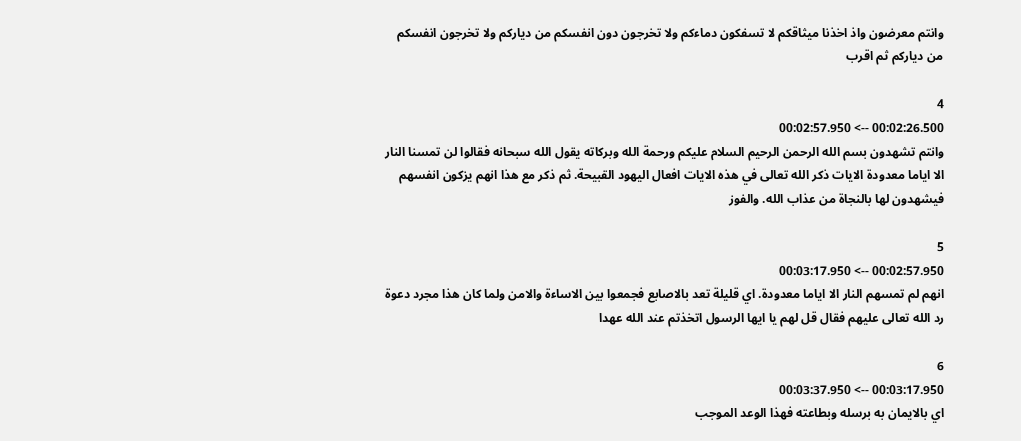وانتم معرضون واذ اخذنا ميثاقكم لا تسفكون دماءكم ولا تخرجون دون انفسكم من دياركم ولا تخرجون انفسكم من دياركم ثم اقرب

4
00:02:26.500 --> 00:02:57.950
وانتم تشهدون بسم الله الرحمن الرحيم السلام عليكم ورحمة الله وبركاته يقول الله سبحانه فقالوا لن تمسنا النار الا اياما معدودة الايات ذكر الله تعالى في هذه الايات افعال اليهود القبيحة. ثم ذكر مع هذا انهم يزكون انفسهم فيشهدون لها بالنجاة من عذاب الله. والفوز

5
00:02:57.950 --> 00:03:17.950
انهم لم تمسهم النار الا اياما معدودة. اي قليلة تعد بالاصابع فجمعوا بين الاساءة والامن ولما كان هذا مجرد دعوة رد الله تعالى عليهم فقال قل لهم يا ايها الرسول اتخذتم عند الله عهدا

6
00:03:17.950 --> 00:03:37.950
اي بالايمان به برسله وبطاعته فهذا الوعد الموجب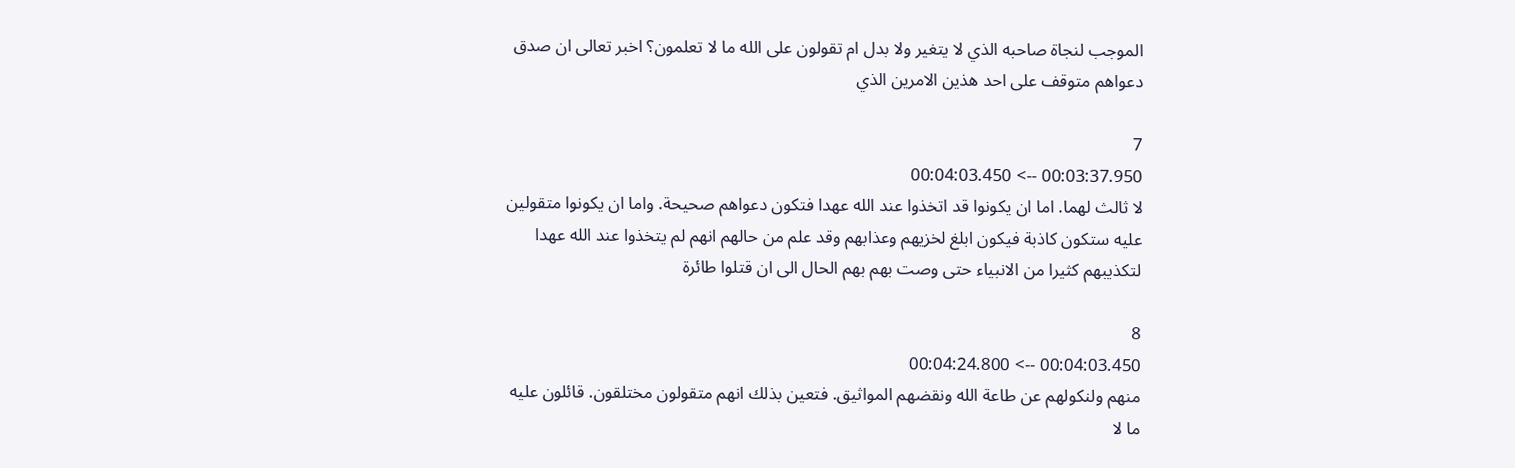الموجب لنجاة صاحبه الذي لا يتغير ولا بدل ام تقولون على الله ما لا تعلمون؟ اخبر تعالى ان صدق دعواهم متوقف على احد هذين الامرين الذي

7
00:03:37.950 --> 00:04:03.450
لا ثالث لهما. اما ان يكونوا قد اتخذوا عند الله عهدا فتكون دعواهم صحيحة. واما ان يكونوا متقولين عليه ستكون كاذبة فيكون ابلغ لخزيهم وعذابهم وقد علم من حالهم انهم لم يتخذوا عند الله عهدا لتكذيبهم كثيرا من الانبياء حتى وصت بهم بهم الحال الى ان قتلوا طائرة

8
00:04:03.450 --> 00:04:24.800
منهم ولنكولهم عن طاعة الله ونقضهم المواثيق. فتعين بذلك انهم متقولون مختلقون. قائلون عليه ما لا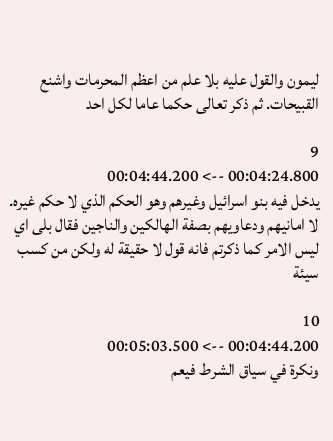ليمون والقول عليه بلا علم من اعظم المحرمات واشنع القبيحات. ثم ذكر تعالى حكما عاما لكل احد

9
00:04:24.800 --> 00:04:44.200
يدخل فيه بنو اسرائيل وغيرهم وهو الحكم الذي لا حكم غيره. لا امانيهم ودعاويهم بصفة الهالكين والناجين فقال بلى اي ليس الامر كما ذكرتم فانه قول لا حقيقة له ولكن من كسب سيئة

10
00:04:44.200 --> 00:05:03.500
ونكرة في سياق الشرط فيعم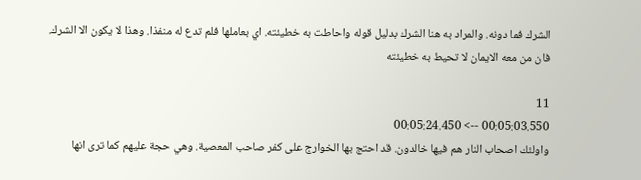الشرك فما دونه. والمراد به هنا الشرك بدليل قوله واحاطت به خطيئته. اي بعاملها فلم تدع له منفذا. وهذا لا يكون الا الشرك. فان من معه الايمان لا تحيط به خطيئته

11
00:05:03.550 --> 00:05:24.450
واولئك اصحاب النار هم فيها خالدون. قد احتج بها الخوارج على كفر صاحب المعصية. وهي حجة عليهم كما ترى انها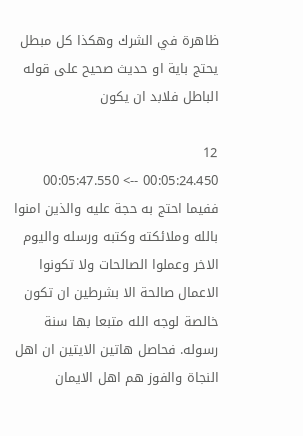ظاهرة في الشرك وهكذا كل مبطل يحتج باية او حديث صحيح على قوله الباطل فلابد ان يكون

12
00:05:24.450 --> 00:05:47.550
ففيما احتج به حجة عليه والذين امنوا بالله وملائكته وكتبه ورسله واليوم الاخر وعملوا الصالحات ولا تكونوا الاعمال صالحة الا بشرطين ان تكون خالصة لوجه الله متبعا بها سنة رسوله. فحاصل هاتين الايتين ان اهل النجاة والفوز هم اهل الايمان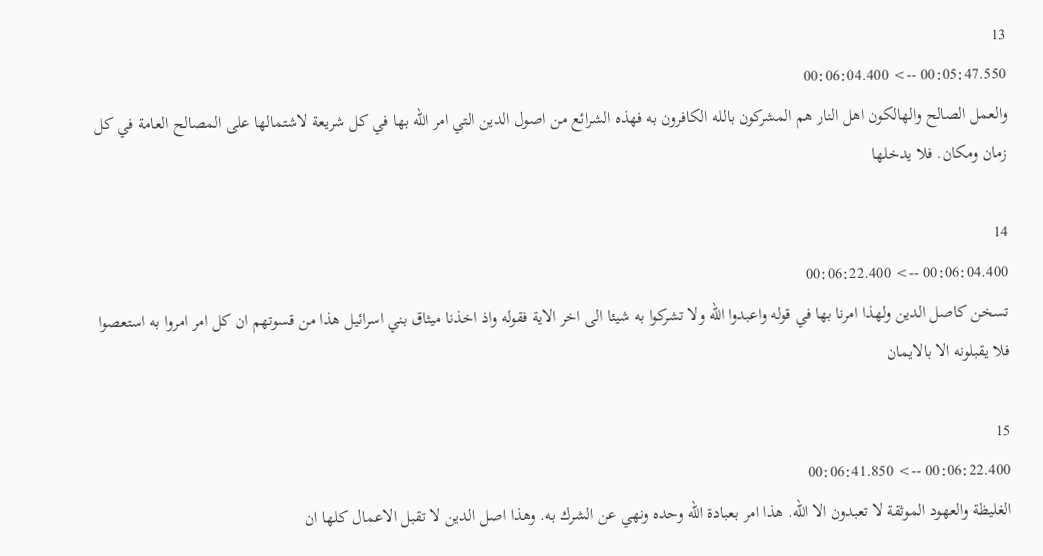13
00:05:47.550 --> 00:06:04.400
والعمل الصالح والهالكون اهل النار هم المشركون بالله الكافرون به فهذه الشرائع من اصول الدين التي امر الله بها في كل شريعة لاشتمالها على المصالح العامة في كل زمان ومكان. فلا يدخلها

14
00:06:04.400 --> 00:06:22.400
تسخن كاصل الدين ولهذا امرنا بها في قوله واعبدوا الله ولا تشركوا به شيئا الى اخر الاية فقوله واذ اخذنا ميثاق بني اسرائيل هذا من قسوتهم ان كل امر امروا به استعصوا فلا يقبلونه الا بالايمان

15
00:06:22.400 --> 00:06:41.850
الغليظة والعهود الموثقة لا تعبدون الا الله. هذا امر بعبادة الله وحده ونهي عن الشرك به. وهذا اصل الدين لا تقبل الاعمال كلها ان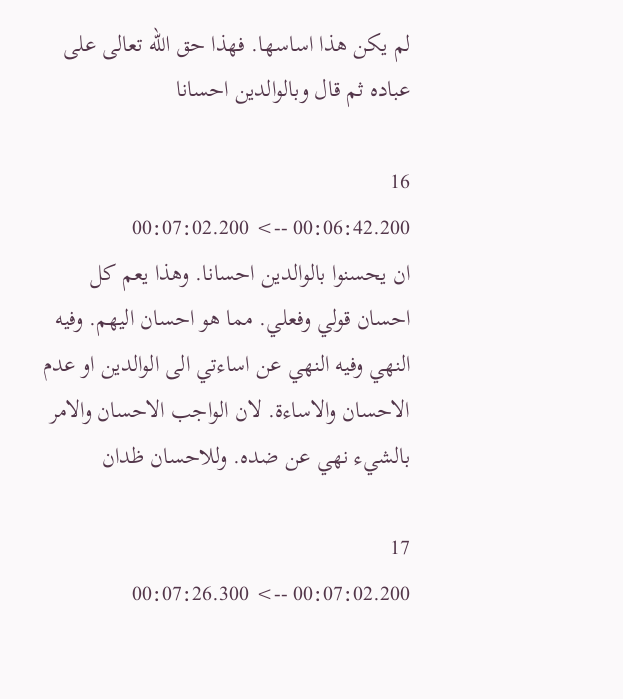لم يكن هذا اساسها. فهذا حق الله تعالى على عباده ثم قال وبالوالدين احسانا

16
00:06:42.200 --> 00:07:02.200
ان يحسنوا بالوالدين احسانا. وهذا يعم كل احسان قولي وفعلي. مما هو احسان اليهم. وفيه النهي وفيه النهي عن اساءتي الى الوالدين او عدم الاحسان والاساءة. لان الواجب الاحسان والامر بالشيء نهي عن ضده. وللاحسان ظدان

17
00:07:02.200 --> 00:07:26.300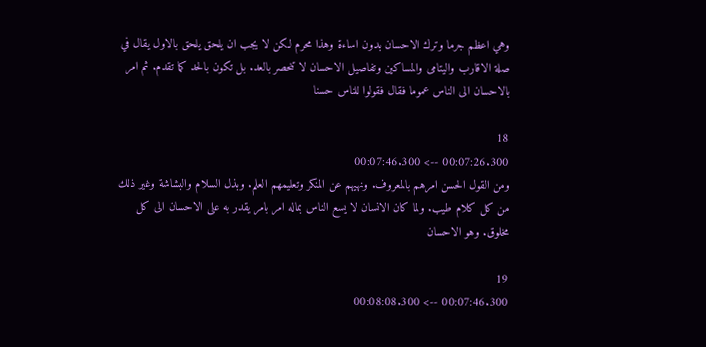وهي اعظم جرما وترك الاحسان بدون اساءة وهذا محرم لكن لا يجب ان يلحق يلحق بالاول يقال في صلة الاقارب واليتامى والمساكين وتفاصيل الاحسان لا تنحصر بالعد. بل تكون بالحد كما تقدم. ثم امر بالاحسان الى الناس عموما فقال فقولوا للناس حسنا

18
00:07:26.300 --> 00:07:46.300
ومن القول الحسن امرهم بالمعروف. ونهيهم عن المنكر وتعليمهم العلم. وبذل السلام والبشاشة وغير ذلك من كل كلام طيب. ولما كان الانسان لا يسع الناس بماله امر بامر يقدر به على الاحسان الى كل مخلوق. وهو الاحسان

19
00:07:46.300 --> 00:08:08.300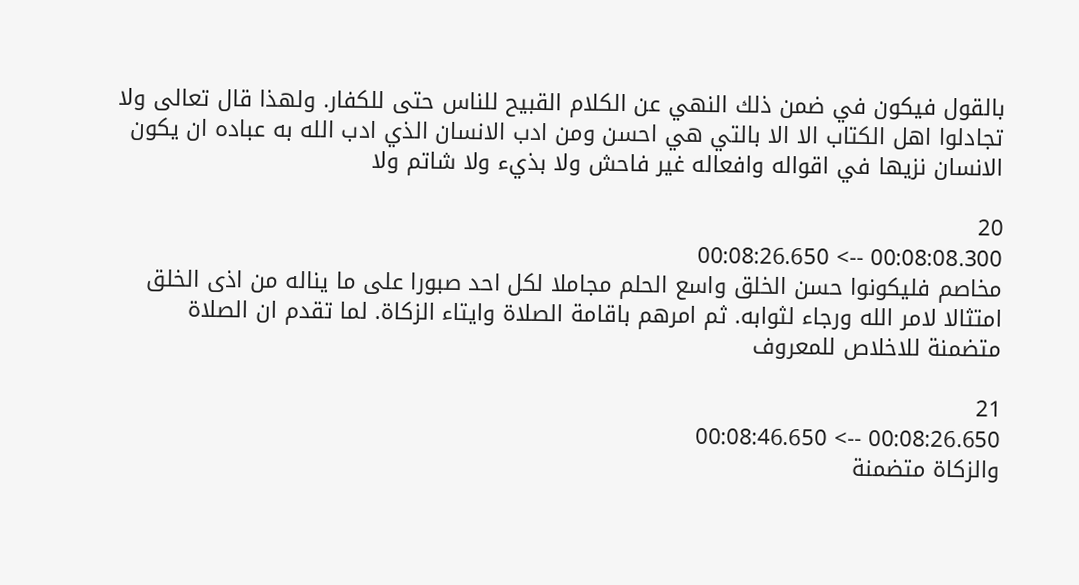بالقول فيكون في ضمن ذلك النهي عن الكلام القبيح للناس حتى للكفار. ولهذا قال تعالى ولا تجادلوا اهل الكتاب الا الا بالتي هي احسن ومن ادب الانسان الذي ادب الله به عباده ان يكون الانسان نزيها في اقواله وافعاله غير فاحش ولا بذيء ولا شاتم ولا

20
00:08:08.300 --> 00:08:26.650
مخاصم فليكونوا حسن الخلق واسع الحلم مجاملا لكل احد صبورا على ما يناله من اذى الخلق امتثالا لامر الله ورجاء لثوابه. ثم امرهم باقامة الصلاة وايتاء الزكاة. لما تقدم ان الصلاة متضمنة للاخلاص للمعروف

21
00:08:26.650 --> 00:08:46.650
والزكاة متضمنة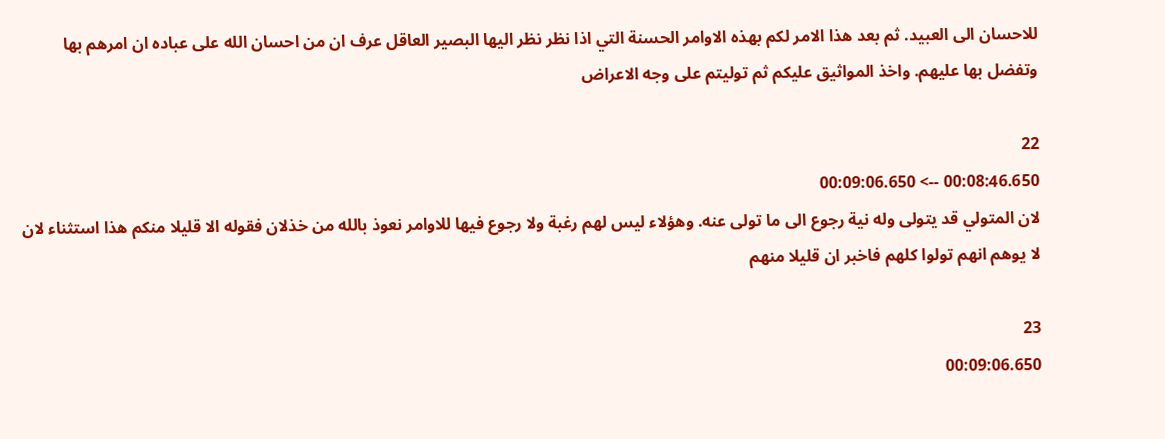للاحسان الى العبيد. ثم بعد هذا الامر لكم بهذه الاوامر الحسنة التي اذا نظر نظر اليها البصير العاقل عرف ان من احسان الله على عباده ان امرهم بها وتفضل بها عليهم. واخذ المواثيق عليكم ثم توليتم على وجه الاعراض

22
00:08:46.650 --> 00:09:06.650
لان المتولي قد يتولى وله نية رجوع الى ما تولى عنه. وهؤلاء ليس لهم رغبة ولا رجوع فيها للاوامر نعوذ بالله من خذلان فقوله الا قليلا منكم هذا استثناء لان لا يوهم انهم تولوا كلهم فاخبر ان قليلا منهم

23
00:09:06.650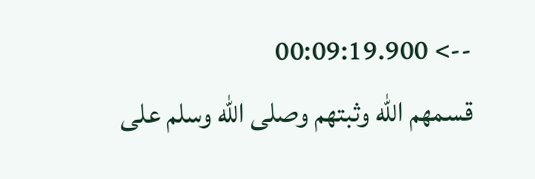--> 00:09:19.900
قسمهم الله وثبتهم وصلى الله وسلم على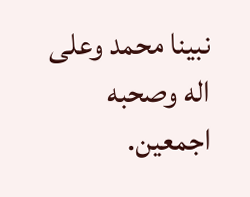نبينا محمد وعلى اله وصحبه اجمعين.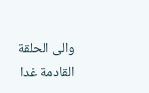والى الحلقة القادمة غدا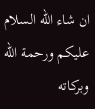ان شاء الله السلام عليكم ورحمة الله وبركاته